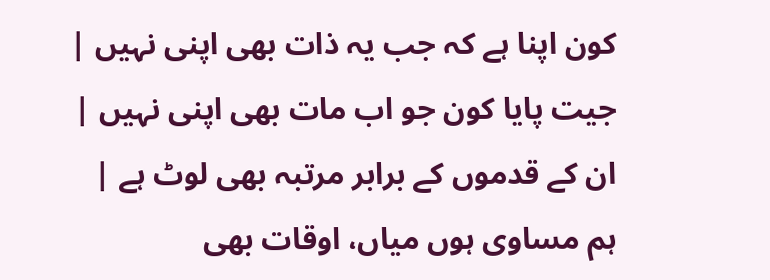کون اپنا ہے کہ جب یہ ذات بھی اپنی نہیں |
جیت پایا کون جو اب مات بھی اپنی نہیں |
ان کے قدموں کے برابر مرتبہ بھی لوٹ ہے |
ہم مساوی ہوں میاں، اوقات بھی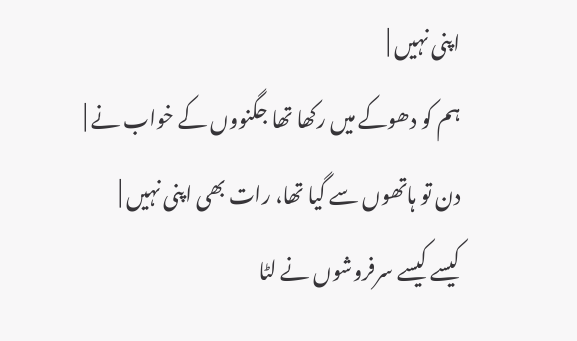اپنی نہیں |
ہم کو دھوکے میں رکھا تھا جگنووں کے خواب نے |
دن تو ہاتھوں سے گیا تھا، رات بھی اپنی نہیں |
کیسے کیسے سرفروشوں نے لٹا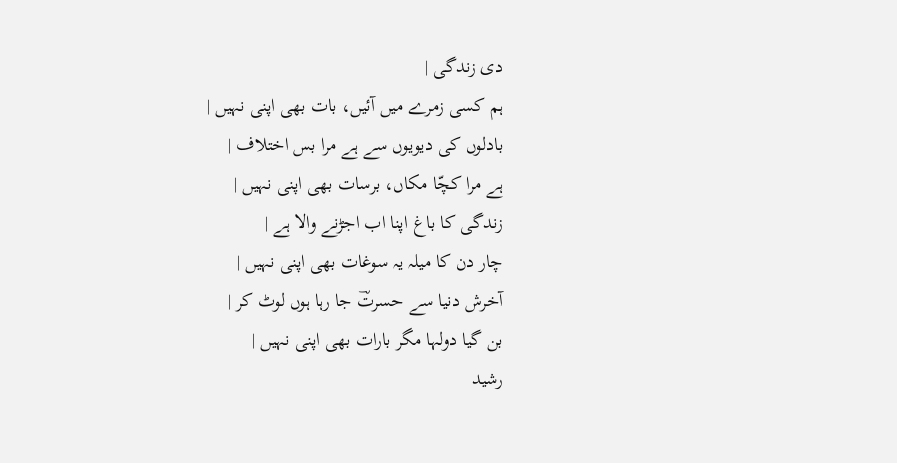دی زندگی |
ہم کسی زمرے میں آئیں، بات بھی اپنی نہیں |
بادلوں کی دیویوں سے ہے مرا بس اختلاف |
ہے مرا کچّا مکاں، برسات بھی اپنی نہیں |
زندگی کا باغ اپنا اب اجڑنے والا ہے |
چار دن کا میلہ یہ سوغات بھی اپنی نہیں |
آخرش دنیا سے حسرتؔ جا رہا ہوں لوٹ کر |
بن گیا دولہا مگر بارات بھی اپنی نہیں |
رشید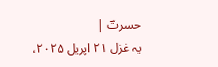حسرتؔ |
یہ غزل ۲۱ اپریل ۲۰۲۵،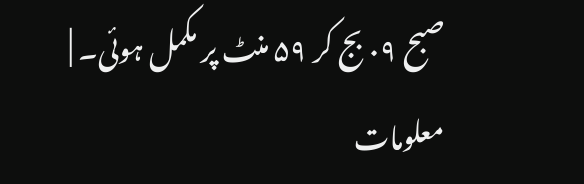صبح ۰۹ بج کر ۵۹ منٹ پر مکمل ہوئی۔ |
معلومات